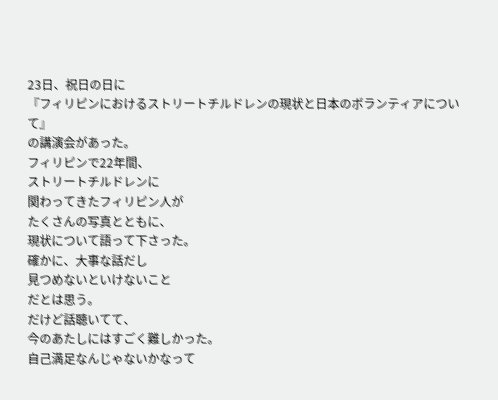23日、祝日の日に
『フィリピンにおけるストリートチルドレンの現状と日本のボランティアについて』
の講演会があった。
フィリピンで22年間、
ストリートチルドレンに
関わってきたフィリピン人が
たくさんの写真とともに、
現状について語って下さった。
確かに、大事な話だし
見つめないといけないこと
だとは思う。
だけど話聴いてて、
今のあたしにはすごく難しかった。
自己満足なんじゃないかなって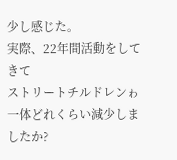少し感じた。
実際、22年間活動をしてきて
ストリートチルドレンゎ一体どれくらい減少しましたか?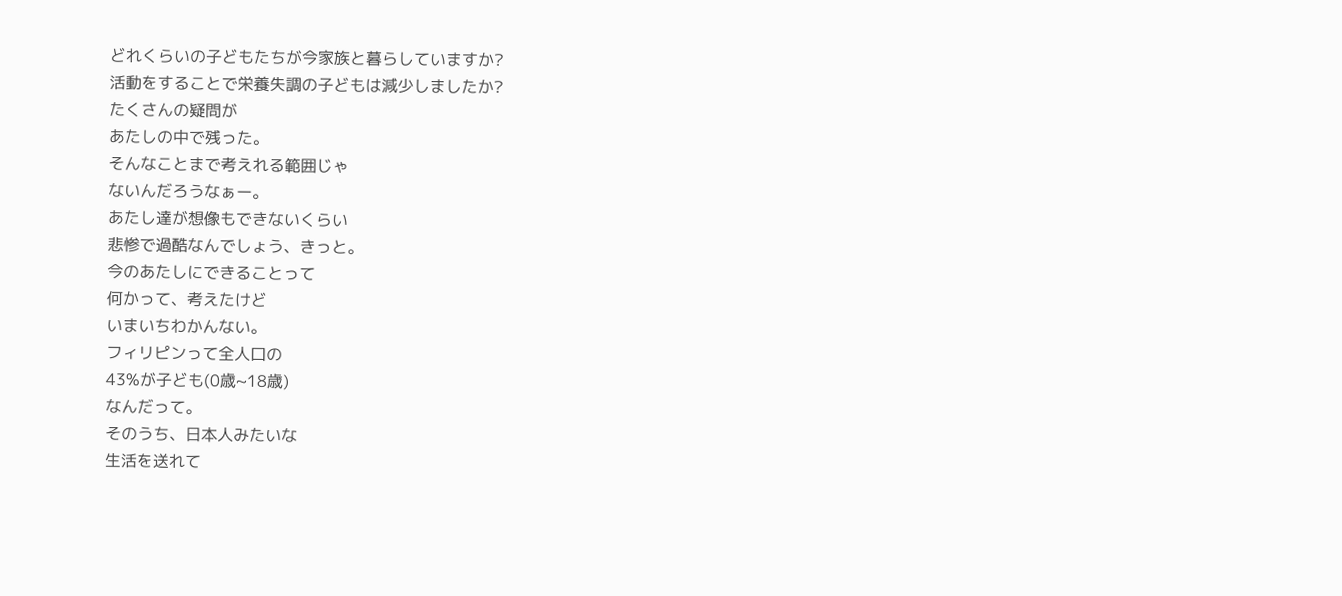どれくらいの子どもたちが今家族と暮らしていますか?
活動をすることで栄養失調の子どもは減少しましたか?
たくさんの疑問が
あたしの中で残った。
そんなことまで考えれる範囲じゃ
ないんだろうなぁー。
あたし達が想像もできないくらい
悲惨で過酷なんでしょう、きっと。
今のあたしにできることって
何かって、考えたけど
いまいちわかんない。
フィリピンって全人口の
43%が子ども(0歳~18歳)
なんだって。
そのうち、日本人みたいな
生活を送れて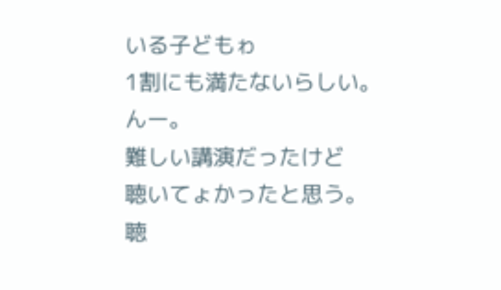いる子どもゎ
1割にも満たないらしい。
んー。
難しい講演だったけど
聴いてょかったと思う。
聴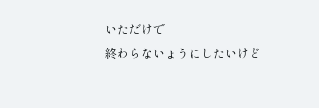いただけで
終わらないょうにしたいけど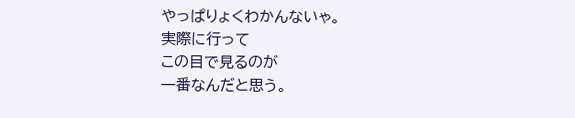やっぱりょくわかんないゃ。
実際に行って
この目で見るのが
一番なんだと思う。